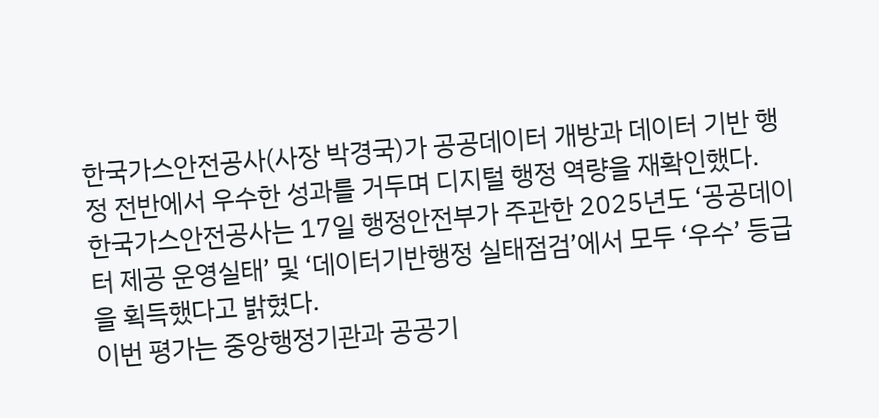한국가스안전공사(사장 박경국)가 공공데이터 개방과 데이터 기반 행정 전반에서 우수한 성과를 거두며 디지털 행정 역량을 재확인했다.
한국가스안전공사는 17일 행정안전부가 주관한 2025년도 ‘공공데이터 제공 운영실태’ 및 ‘데이터기반행정 실태점검’에서 모두 ‘우수’ 등급을 획득했다고 밝혔다.
이번 평가는 중앙행정기관과 공공기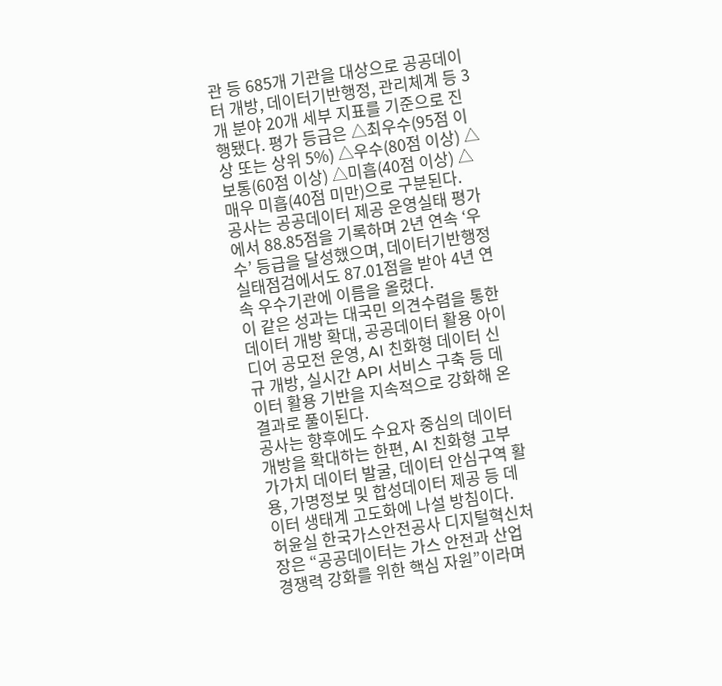관 등 685개 기관을 대상으로 공공데이터 개방, 데이터기반행정, 관리체계 등 3개 분야 20개 세부 지표를 기준으로 진행됐다. 평가 등급은 △최우수(95점 이상 또는 상위 5%) △우수(80점 이상) △보통(60점 이상) △미흡(40점 이상) △매우 미흡(40점 미만)으로 구분된다.
공사는 공공데이터 제공 운영실태 평가에서 88.85점을 기록하며 2년 연속 ‘우수’ 등급을 달성했으며, 데이터기반행정 실태점검에서도 87.01점을 받아 4년 연속 우수기관에 이름을 올렸다.
이 같은 성과는 대국민 의견수렴을 통한 데이터 개방 확대, 공공데이터 활용 아이디어 공모전 운영, AI 친화형 데이터 신규 개방, 실시간 API 서비스 구축 등 데이터 활용 기반을 지속적으로 강화해 온 결과로 풀이된다.
공사는 향후에도 수요자 중심의 데이터 개방을 확대하는 한편, AI 친화형 고부가가치 데이터 발굴, 데이터 안심구역 활용, 가명정보 및 합성데이터 제공 등 데이터 생태계 고도화에 나설 방침이다.
허윤실 한국가스안전공사 디지털혁신처장은 “공공데이터는 가스 안전과 산업 경쟁력 강화를 위한 핵심 자원”이라며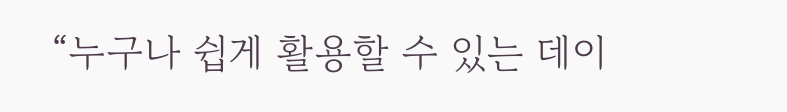“누구나 쉽게 활용할 수 있는 데이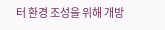터 환경 조성을 위해 개방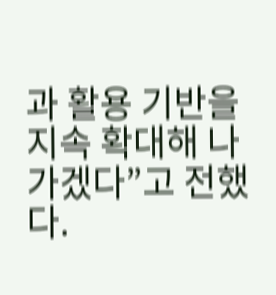과 활용 기반을 지속 확대해 나가겠다”고 전했다.